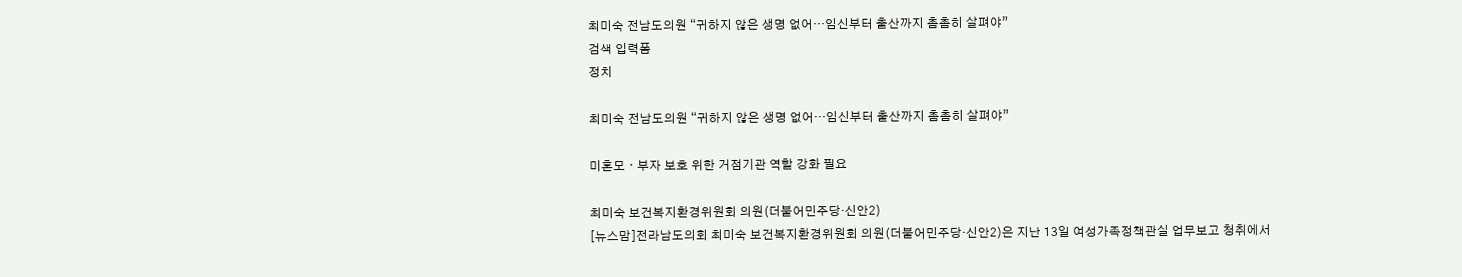최미숙 전남도의원 “귀하지 않은 생명 없어…임신부터 출산까지 촘촘히 살펴야”
검색 입력폼
정치

최미숙 전남도의원 “귀하지 않은 생명 없어…임신부터 출산까지 촘촘히 살펴야”

미혼모ㆍ부자 보호 위한 거점기관 역할 강화 필요

최미숙 보건복지환경위원회 의원(더불어민주당·신안2)
[뉴스맘]전라남도의회 최미숙 보건복지환경위원회 의원(더불어민주당·신안2)은 지난 13일 여성가족정책관실 업무보고 청취에서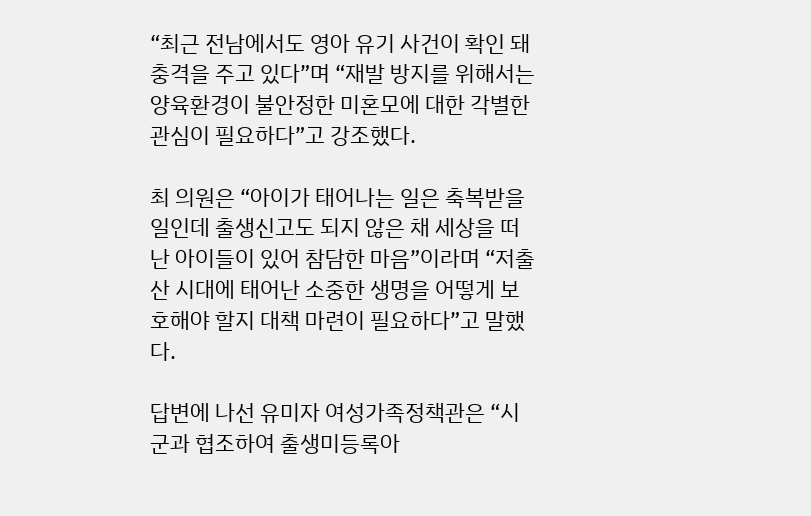“최근 전남에서도 영아 유기 사건이 확인 돼 충격을 주고 있다”며 “재발 방지를 위해서는 양육환경이 불안정한 미혼모에 대한 각별한 관심이 필요하다”고 강조했다.

최 의원은 “아이가 태어나는 일은 축복받을 일인데 출생신고도 되지 않은 채 세상을 떠난 아이들이 있어 참담한 마음”이라며 “저출산 시대에 태어난 소중한 생명을 어떻게 보호해야 할지 대책 마련이 필요하다”고 말했다.

답변에 나선 유미자 여성가족정책관은 “시군과 협조하여 출생미등록아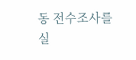동 전수조사를 실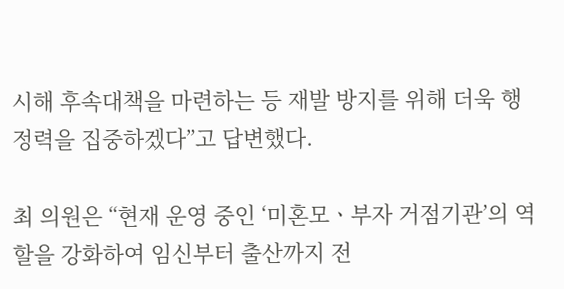시해 후속대책을 마련하는 등 재발 방지를 위해 더욱 행정력을 집중하겠다”고 답변했다.

최 의원은 “현재 운영 중인 ‘미혼모ㆍ부자 거점기관’의 역할을 강화하여 임신부터 출산까지 전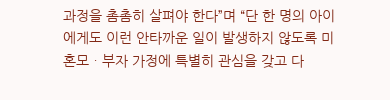과정을 촘촘히 살펴야 한다”며 “단 한 명의 아이에게도 이런 안타까운 일이 발생하지 않도록 미혼모ㆍ부자 가정에 특별히 관심을 갖고 다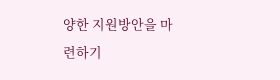양한 지원방안을 마련하기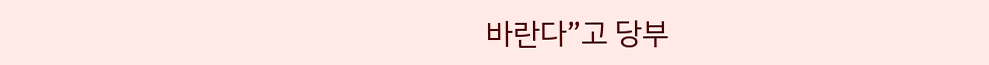바란다”고 당부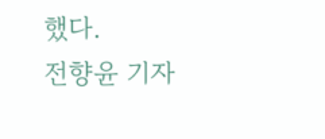했다.
전향윤 기자